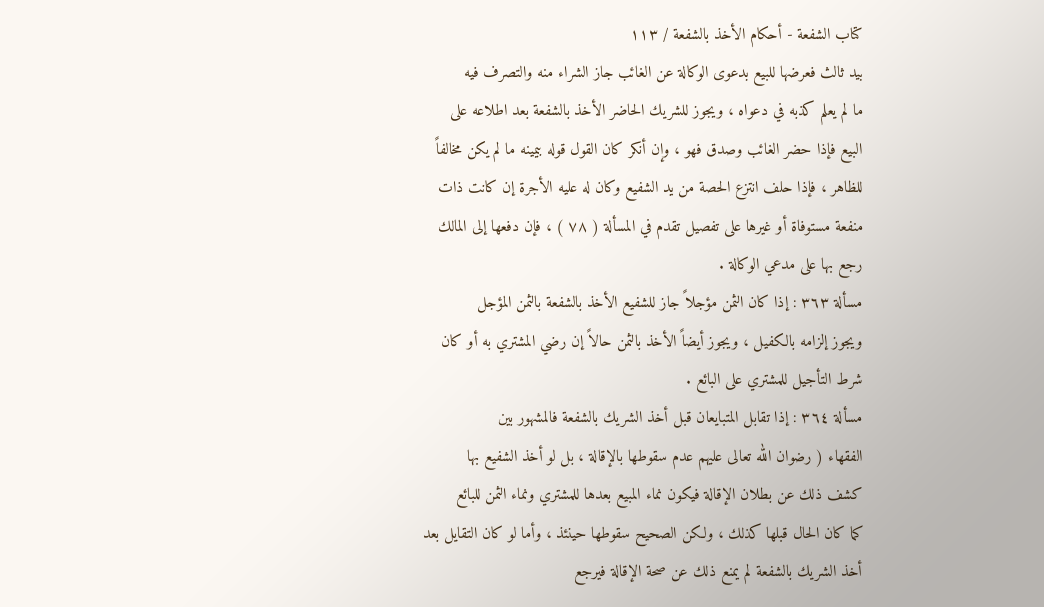كتاب الشفعة - أحكام الأخذ بالشفعة / ١١٣
بيد ثالث فعرضها للبيع بدعوى الوكالة عن الغائب جاز الشراء منه والتصرف فيه
ما لم يعلم كذبه في دعواه ، ويجوز للشريك الحاضر الأخذ بالشفعة بعد اطلاعه على
البيع فإذا حضر الغائب وصدق فهو ، وإن أنكر كان القول قوله بيمينه ما لم يكن مخالفاً
للظاهر ، فإذا حلف انتزع الحصة من يد الشفيع وكان له عليه الأجرة إن كانت ذات
منفعة مستوفاة أو غيرها على تفصيل تقدم في المسألة ( ۷۸ ) ، فإن دفعها إلى المالك
رجع بها على مدعي الوكالة .
مسألة ٣٦٣ : إذا كان الثمن مؤجلاً جاز للشفيع الأخذ بالشفعة بالثمن المؤجل
ويجوز إلزامه بالكفيل ، ويجوز أيضاً الأخذ بالثمن حالاً إن رضي المشتري به أو كان
شرط التأجيل للمشتري على البائع .
مسألة ٣٦٤ : إذا تقابل المتبايعان قبل أخذ الشريك بالشفعة فالمشهور بين
الفقهاء ( رضوان الله تعالى عليهم عدم سقوطها بالإقالة ، بل لو أخذ الشفيع بها
کشف ذلك عن بطلان الإقالة فيكون نماء المبيع بعدها للمشتري ونماء الثمن للبائع
كما كان الحال قبلها كذلك ، ولكن الصحيح سقوطها حينئذ ، وأما لو كان التقايل بعد
أخذ الشريك بالشفعة لم يمنع ذلك عن صحة الإقالة فيرجع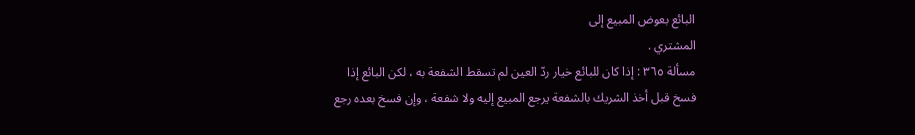البائع بعوض المبيع إلى
المشتري .
مسألة ٣٦٥ : إذا كان للبائع خيار ردّ العين لم تسقط الشفعة به ، لكن البائع إذا
فسخ قبل أخذ الشريك بالشفعة يرجع المبيع إليه ولا شفعة ، وإن فسخ بعده رجع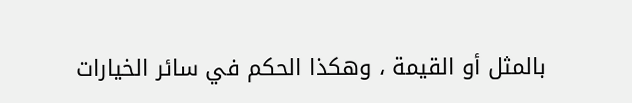بالمثل أو القيمة ، وهكذا الحكم في سائر الخيارات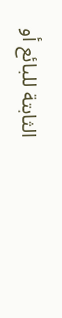الثابتة للبائع أو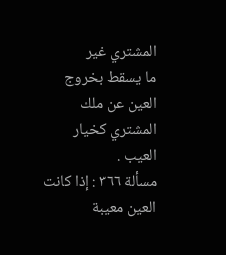المشتري غير
ما يسقط بخروج العين عن ملك المشتري كخيار العيب .
مسألة ٣٦٦ : إذا كانت العين معيبة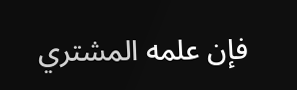فإن علمه المشتري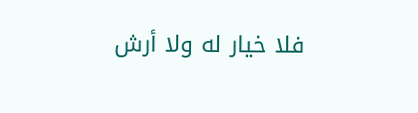فلا خيار له ولا أرش